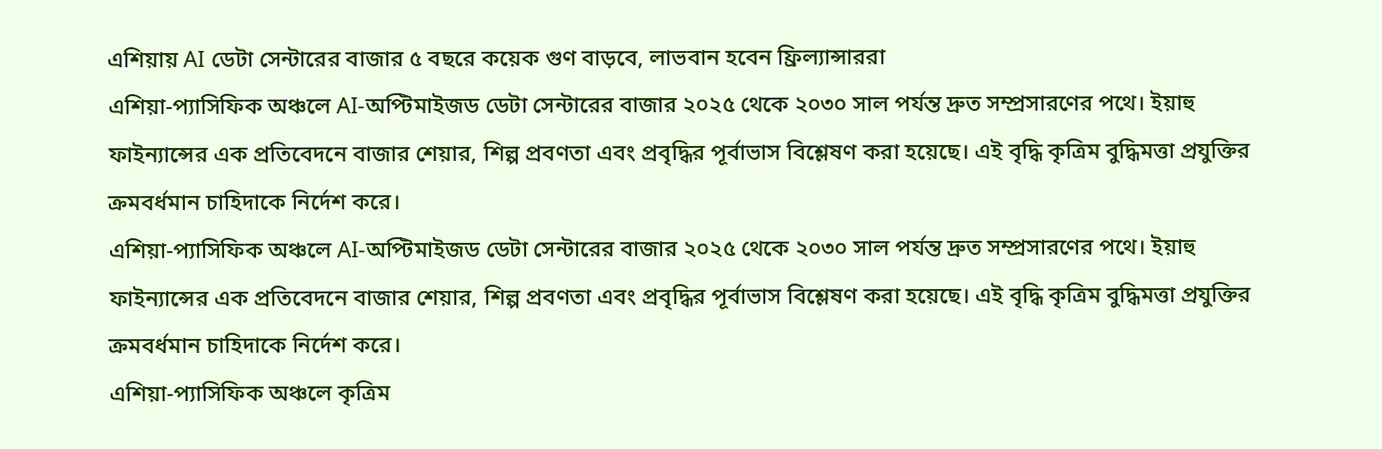এশিয়ায় AI ডেটা সেন্টারের বাজার ৫ বছরে কয়েক গুণ বাড়বে, লাভবান হবেন ফ্রিল্যান্সাররা
এশিয়া-প্যাসিফিক অঞ্চলে AI-অপ্টিমাইজড ডেটা সেন্টারের বাজার ২০২৫ থেকে ২০৩০ সাল পর্যন্ত দ্রুত সম্প্রসারণের পথে। ইয়াহু ফাইন্যান্সের এক প্রতিবেদনে বাজার শেয়ার, শিল্প প্রবণতা এবং প্রবৃদ্ধির পূর্বাভাস বিশ্লেষণ করা হয়েছে। এই বৃদ্ধি কৃত্রিম বুদ্ধিমত্তা প্রযুক্তির ক্রমবর্ধমান চাহিদাকে নির্দেশ করে।
এশিয়া-প্যাসিফিক অঞ্চলে AI-অপ্টিমাইজড ডেটা সেন্টারের বাজার ২০২৫ থেকে ২০৩০ সাল পর্যন্ত দ্রুত সম্প্রসারণের পথে। ইয়াহু ফাইন্যান্সের এক প্রতিবেদনে বাজার শেয়ার, শিল্প প্রবণতা এবং প্রবৃদ্ধির পূর্বাভাস বিশ্লেষণ করা হয়েছে। এই বৃদ্ধি কৃত্রিম বুদ্ধিমত্তা প্রযুক্তির ক্রমবর্ধমান চাহিদাকে নির্দেশ করে।
এশিয়া-প্যাসিফিক অঞ্চলে কৃত্রিম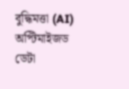বুদ্ধিমত্তা (AI) অপ্টিমাইজড ডেটা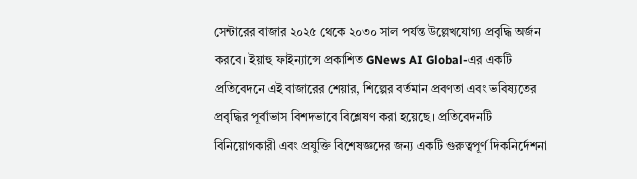সেন্টারের বাজার ২০২৫ থেকে ২০৩০ সাল পর্যন্ত উল্লেখযোগ্য প্রবৃদ্ধি অর্জন করবে। ইয়াহু ফাইন্যান্সে প্রকাশিত GNews AI Global-এর একটি প্রতিবেদনে এই বাজারের শেয়ার, শিল্পের বর্তমান প্রবণতা এবং ভবিষ্যতের প্রবৃদ্ধির পূর্বাভাস বিশদভাবে বিশ্লেষণ করা হয়েছে। প্রতিবেদনটি বিনিয়োগকারী এবং প্রযুক্তি বিশেষজ্ঞদের জন্য একটি গুরুত্বপূর্ণ দিকনির্দেশনা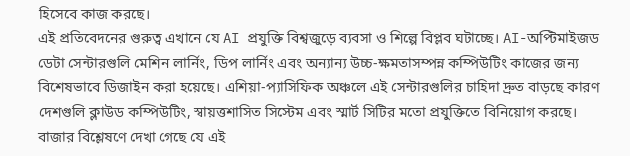হিসেবে কাজ করছে।
এই প্রতিবেদনের গুরুত্ব এখানে যে AI প্রযুক্তি বিশ্বজুড়ে ব্যবসা ও শিল্পে বিপ্লব ঘটাচ্ছে। AI-অপ্টিমাইজড ডেটা সেন্টারগুলি মেশিন লার্নিং, ডিপ লার্নিং এবং অন্যান্য উচ্চ-ক্ষমতাসম্পন্ন কম্পিউটিং কাজের জন্য বিশেষভাবে ডিজাইন করা হয়েছে। এশিয়া-প্যাসিফিক অঞ্চলে এই সেন্টারগুলির চাহিদা দ্রুত বাড়ছে কারণ দেশগুলি ক্লাউড কম্পিউটিং, স্বায়ত্তশাসিত সিস্টেম এবং স্মার্ট সিটির মতো প্রযুক্তিতে বিনিয়োগ করছে।
বাজার বিশ্লেষণে দেখা গেছে যে এই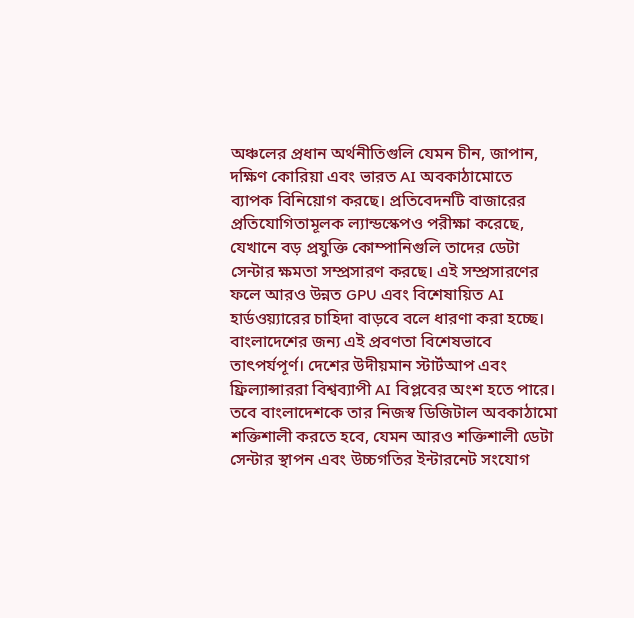অঞ্চলের প্রধান অর্থনীতিগুলি যেমন চীন, জাপান, দক্ষিণ কোরিয়া এবং ভারত AI অবকাঠামোতে ব্যাপক বিনিয়োগ করছে। প্রতিবেদনটি বাজারের প্রতিযোগিতামূলক ল্যান্ডস্কেপও পরীক্ষা করেছে, যেখানে বড় প্রযুক্তি কোম্পানিগুলি তাদের ডেটা সেন্টার ক্ষমতা সম্প্রসারণ করছে। এই সম্প্রসারণের ফলে আরও উন্নত GPU এবং বিশেষায়িত AI হার্ডওয়্যারের চাহিদা বাড়বে বলে ধারণা করা হচ্ছে।
বাংলাদেশের জন্য এই প্রবণতা বিশেষভাবে তাৎপর্যপূর্ণ। দেশের উদীয়মান স্টার্টআপ এবং ফ্রিল্যান্সাররা বিশ্বব্যাপী AI বিপ্লবের অংশ হতে পারে। তবে বাংলাদেশকে তার নিজস্ব ডিজিটাল অবকাঠামো শক্তিশালী করতে হবে, যেমন আরও শক্তিশালী ডেটা সেন্টার স্থাপন এবং উচ্চগতির ইন্টারনেট সংযোগ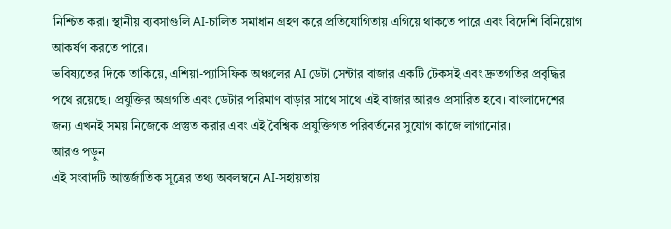নিশ্চিত করা। স্থানীয় ব্যবসাগুলি AI-চালিত সমাধান গ্রহণ করে প্রতিযোগিতায় এগিয়ে থাকতে পারে এবং বিদেশি বিনিয়োগ আকর্ষণ করতে পারে।
ভবিষ্যতের দিকে তাকিয়ে, এশিয়া-প্যাসিফিক অঞ্চলের AI ডেটা সেন্টার বাজার একটি টেকসই এবং দ্রুতগতির প্রবৃদ্ধির পথে রয়েছে। প্রযুক্তির অগ্রগতি এবং ডেটার পরিমাণ বাড়ার সাথে সাথে এই বাজার আরও প্রসারিত হবে। বাংলাদেশের জন্য এখনই সময় নিজেকে প্রস্তুত করার এবং এই বৈশ্বিক প্রযুক্তিগত পরিবর্তনের সুযোগ কাজে লাগানোর।
আরও পড়ুন
এই সংবাদটি আন্তর্জাতিক সূত্রের তথ্য অবলম্বনে AI-সহায়তায়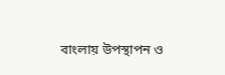বাংলায় উপস্থাপন ও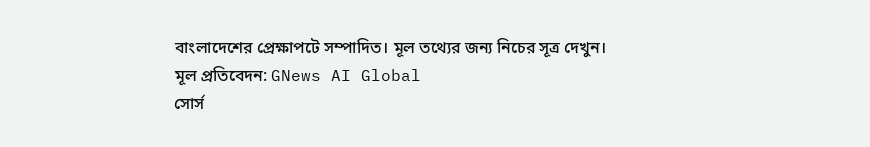বাংলাদেশের প্রেক্ষাপটে সম্পাদিত। মূল তথ্যের জন্য নিচের সূত্র দেখুন।
মূল প্রতিবেদন: GNews AI Global
সোর্স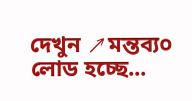দেখুন ↗মন্তব্য০
লোড হচ্ছে...